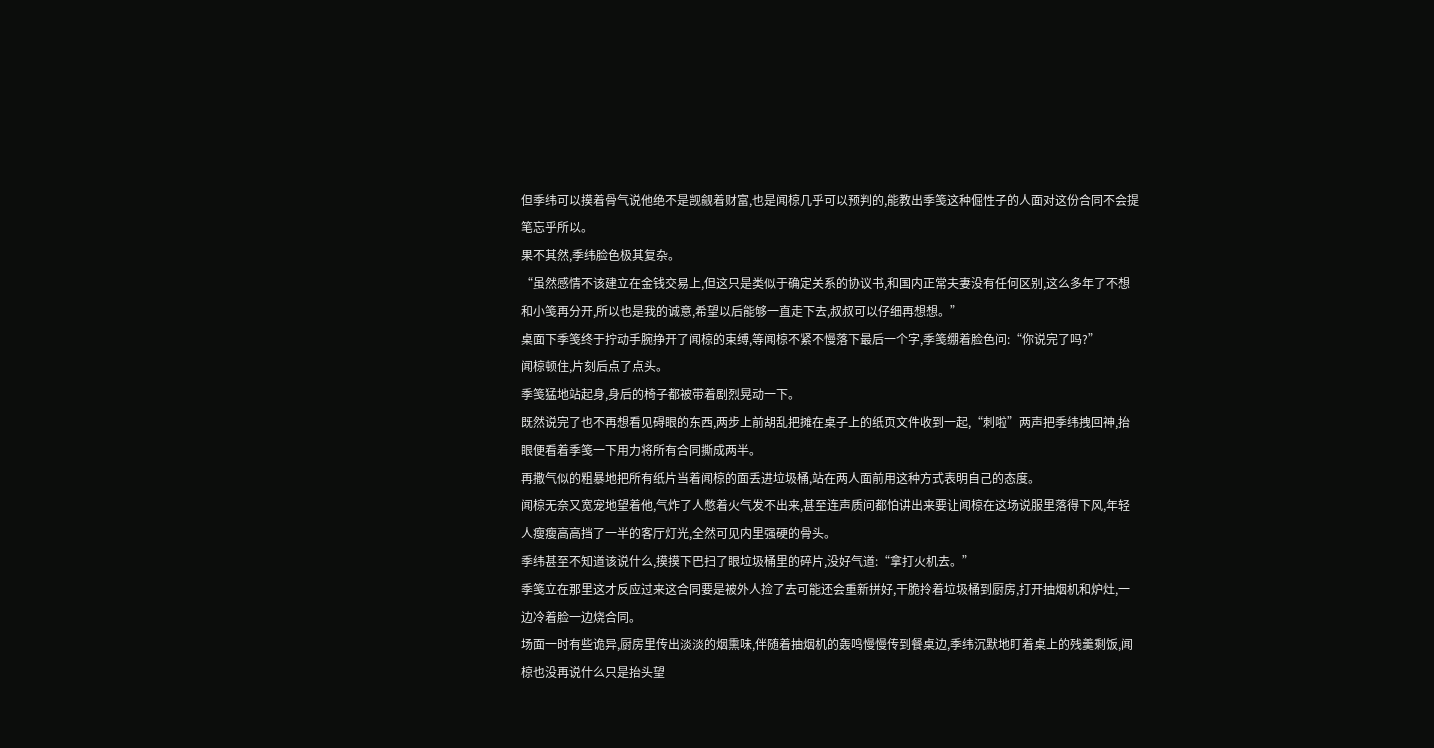但季纬可以摸着骨气说他绝不是觊觎着财富,也是闻椋几乎可以预判的,能教出季笺这种倔性子的人面对这份合同不会提笔忘乎所以。
果不其然,季纬脸色极其复杂。
“虽然感情不该建立在金钱交易上,但这只是类似于确定关系的协议书,和国内正常夫妻没有任何区别,这么多年了不想和小笺再分开,所以也是我的诚意,希望以后能够一直走下去,叔叔可以仔细再想想。”
桌面下季笺终于拧动手腕挣开了闻椋的束缚,等闻椋不紧不慢落下最后一个字,季笺绷着脸色问:“你说完了吗?”
闻椋顿住,片刻后点了点头。
季笺猛地站起身,身后的椅子都被带着剧烈晃动一下。
既然说完了也不再想看见碍眼的东西,两步上前胡乱把摊在桌子上的纸页文件收到一起,“刺啦”两声把季纬拽回神,抬眼便看着季笺一下用力将所有合同撕成两半。
再撒气似的粗暴地把所有纸片当着闻椋的面丢进垃圾桶,站在两人面前用这种方式表明自己的态度。
闻椋无奈又宽宠地望着他,气炸了人憋着火气发不出来,甚至连声质问都怕讲出来要让闻椋在这场说服里落得下风,年轻人瘦瘦高高挡了一半的客厅灯光,全然可见内里强硬的骨头。
季纬甚至不知道该说什么,摸摸下巴扫了眼垃圾桶里的碎片,没好气道:“拿打火机去。”
季笺立在那里这才反应过来这合同要是被外人捡了去可能还会重新拼好,干脆拎着垃圾桶到厨房,打开抽烟机和炉灶,一边冷着脸一边烧合同。
场面一时有些诡异,厨房里传出淡淡的烟熏味,伴随着抽烟机的轰鸣慢慢传到餐桌边,季纬沉默地盯着桌上的残羹剩饭,闻椋也没再说什么只是抬头望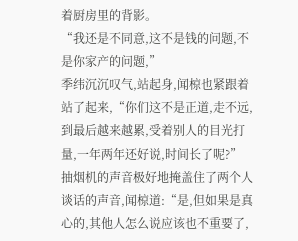着厨房里的背影。
“我还是不同意,这不是钱的问题,不是你家产的问题,”
季纬沉沉叹气,站起身,闻椋也紧跟着站了起来,“你们这不是正道,走不远,到最后越来越累,受着别人的目光打量,一年两年还好说,时间长了呢?”
抽烟机的声音极好地掩盖住了两个人谈话的声音,闻椋道:“是,但如果是真心的,其他人怎么说应该也不重要了,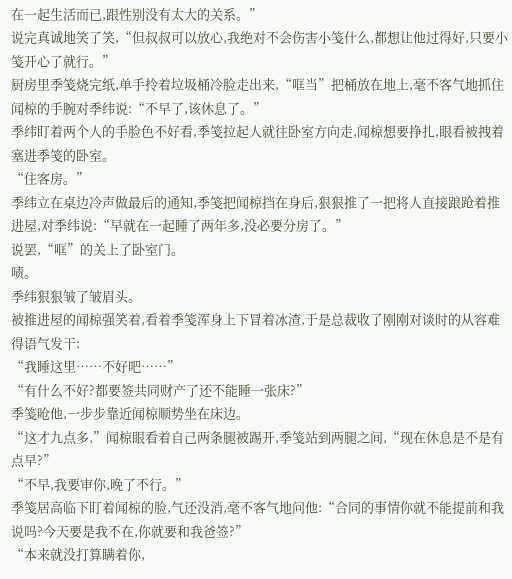在一起生活而已,跟性别没有太大的关系。”
说完真诚地笑了笑,“但叔叔可以放心,我绝对不会伤害小笺什么,都想让他过得好,只要小笺开心了就行。”
厨房里季笺烧完纸,单手拎着垃圾桶冷脸走出来,“哐当”把桶放在地上,毫不客气地抓住闻椋的手腕对季纬说:“不早了,该休息了。”
季纬盯着两个人的手脸色不好看,季笺拉起人就往卧室方向走,闻椋想要挣扎,眼看被拽着塞进季笺的卧室。
“住客房。”
季纬立在桌边冷声做最后的通知,季笺把闻椋挡在身后,狠狠推了一把将人直接踉跄着推进屋,对季纬说:“早就在一起睡了两年多,没必要分房了。”
说罢,“哐”的关上了卧室门。
啧。
季纬狠狠皱了皱眉头。
被推进屋的闻椋强笑着,看着季笺浑身上下冒着冰渣,于是总裁收了刚刚对谈时的从容难得语气发干:
“我睡这里……不好吧……”
“有什么不好?都要签共同财产了还不能睡一张床?”
季笺呛他,一步步靠近闻椋顺势坐在床边。
“这才九点多,”闻椋眼看着自己两条腿被踢开,季笺站到两腿之间,“现在休息是不是有点早?”
“不早,我要审你,晚了不行。”
季笺居高临下盯着闻椋的脸,气还没消,毫不客气地问他:“合同的事情你就不能提前和我说吗?今天要是我不在,你就要和我爸签?”
“本来就没打算瞒着你,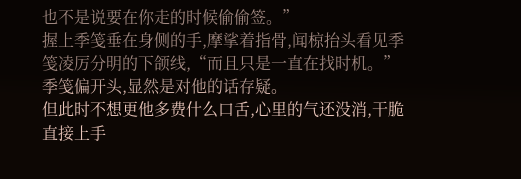也不是说要在你走的时候偷偷签。”
握上季笺垂在身侧的手,摩挲着指骨,闻椋抬头看见季笺凌厉分明的下颌线,“而且只是一直在找时机。”
季笺偏开头,显然是对他的话存疑。
但此时不想更他多费什么口舌,心里的气还没消,干脆直接上手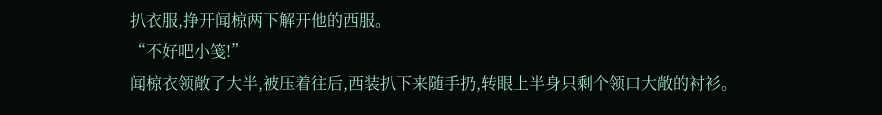扒衣服,挣开闻椋两下解开他的西服。
“不好吧小笺!”
闻椋衣领敞了大半,被压着往后,西装扒下来随手扔,转眼上半身只剩个领口大敞的衬衫。